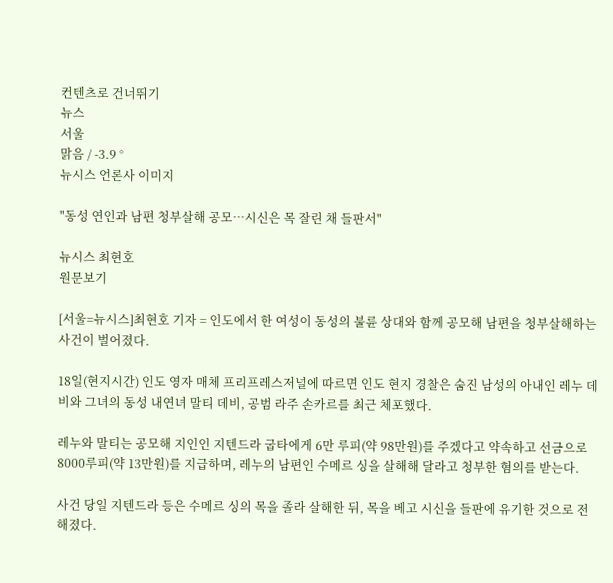컨텐츠로 건너뛰기
뉴스
서울
맑음 / -3.9 °
뉴시스 언론사 이미지

"동성 연인과 남편 청부살해 공모…시신은 목 잘린 채 들판서"

뉴시스 최현호
원문보기

[서울=뉴시스]최현호 기자 = 인도에서 한 여성이 동성의 불륜 상대와 함께 공모해 남편을 청부살해하는 사건이 벌어졌다.

18일(현지시간) 인도 영자 매체 프리프레스저널에 따르면 인도 현지 경찰은 숨진 남성의 아내인 레누 데비와 그녀의 동성 내연녀 말티 데비, 공범 라주 손카르를 최근 체포했다.

레누와 말티는 공모해 지인인 지텐드라 굽타에게 6만 루피(약 98만원)를 주겠다고 약속하고 선금으로 8000루피(약 13만원)를 지급하며, 레누의 남편인 수메르 싱을 살해해 달라고 청부한 혐의를 받는다.

사건 당일 지텐드라 등은 수메르 싱의 목을 졸라 살해한 뒤, 목을 베고 시신을 들판에 유기한 것으로 전해졌다.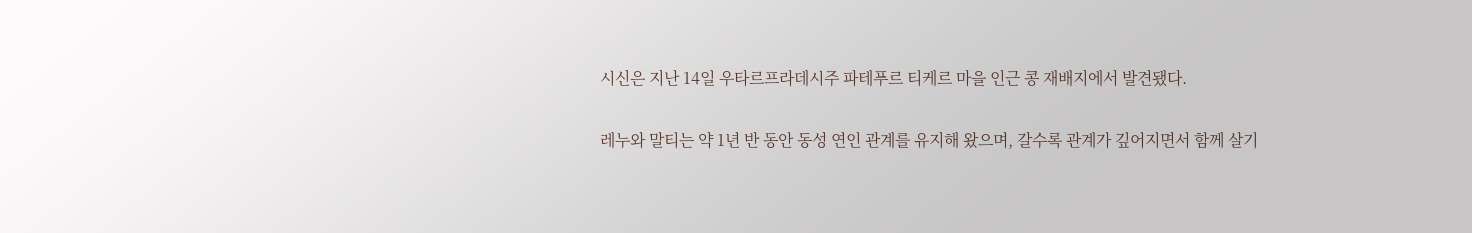시신은 지난 14일 우타르프라데시주 파테푸르 티케르 마을 인근 콩 재배지에서 발견됐다.

레누와 말티는 약 1년 반 동안 동성 연인 관계를 유지해 왔으며, 갈수록 관계가 깊어지면서 함께 살기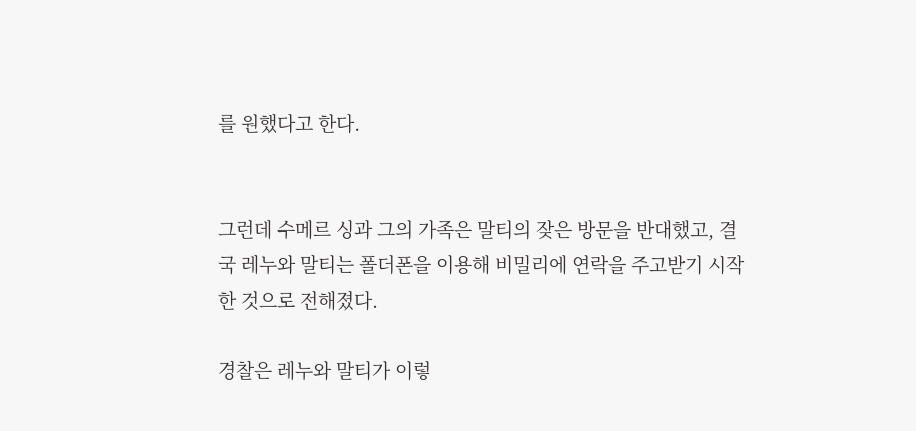를 원했다고 한다.


그런데 수메르 싱과 그의 가족은 말티의 잦은 방문을 반대했고, 결국 레누와 말티는 폴더폰을 이용해 비밀리에 연락을 주고받기 시작한 것으로 전해졌다.

경찰은 레누와 말티가 이렇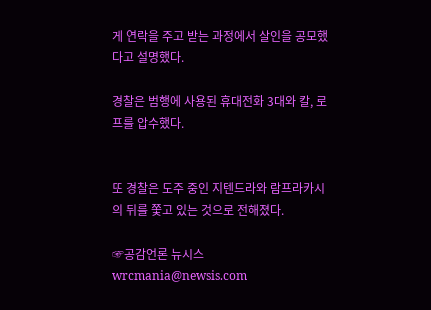게 연락을 주고 받는 과정에서 살인을 공모했다고 설명했다.

경찰은 범행에 사용된 휴대전화 3대와 칼, 로프를 압수했다.


또 경찰은 도주 중인 지텐드라와 람프라카시의 뒤를 쫓고 있는 것으로 전해졌다.

☞공감언론 뉴시스 wrcmania@newsis.com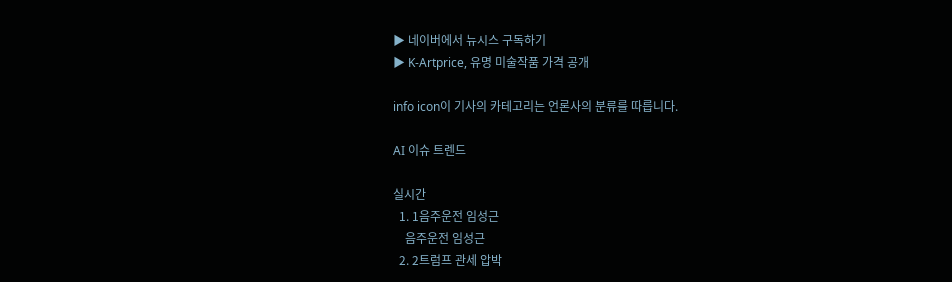▶ 네이버에서 뉴시스 구독하기
▶ K-Artprice, 유명 미술작품 가격 공개

info icon이 기사의 카테고리는 언론사의 분류를 따릅니다.

AI 이슈 트렌드

실시간
  1. 1음주운전 임성근
    음주운전 임성근
  2. 2트럼프 관세 압박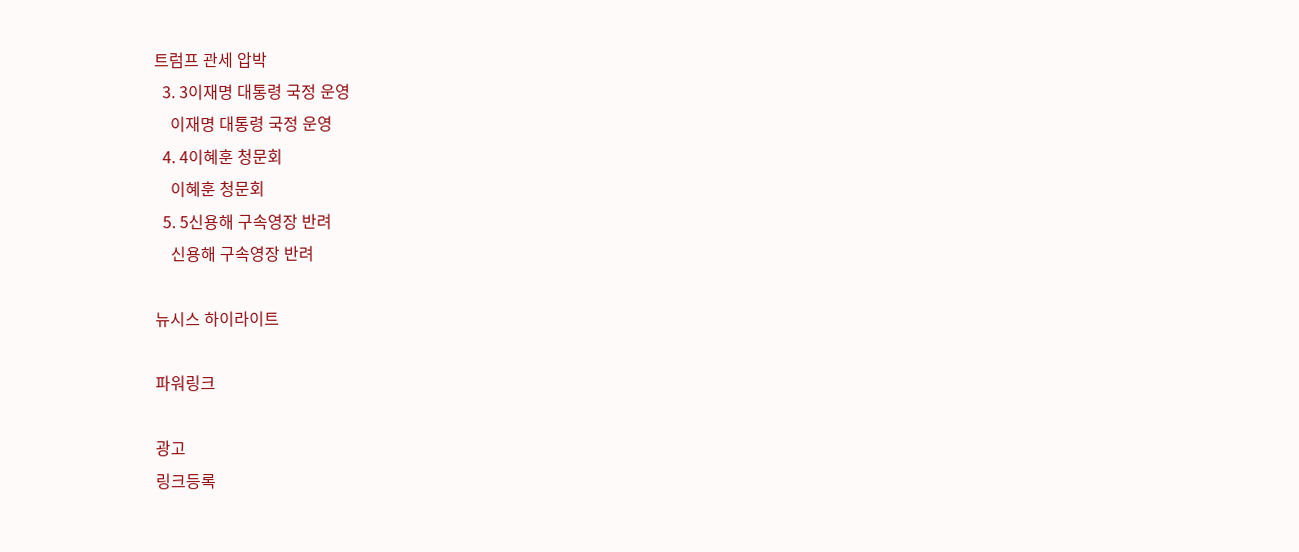트럼프 관세 압박
  3. 3이재명 대통령 국정 운영
    이재명 대통령 국정 운영
  4. 4이혜훈 청문회
    이혜훈 청문회
  5. 5신용해 구속영장 반려
    신용해 구속영장 반려

뉴시스 하이라이트

파워링크

광고
링크등록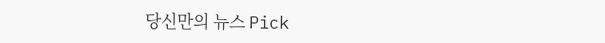당신만의 뉴스 Pick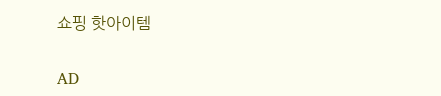쇼핑 핫아이템

AD